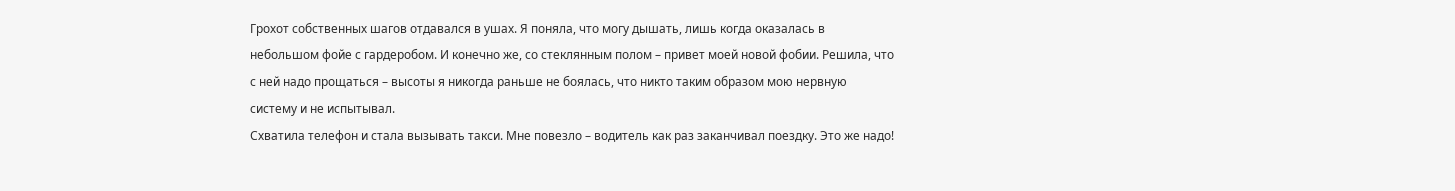Грохот собственных шагов отдавался в ушах. Я поняла, что могу дышать, лишь когда оказалась в небольшом фойе с гардеробом. И конечно же, со стеклянным полом – привет моей новой фобии. Решила, что с ней надо прощаться – высоты я никогда раньше не боялась, что никто таким образом мою нервную систему и не испытывал.
Схватила телефон и стала вызывать такси. Мне повезло – водитель как раз заканчивал поездку. Это же надо!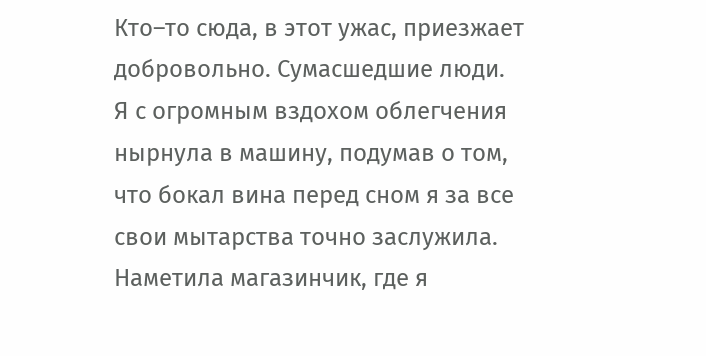Кто–то сюда, в этот ужас, приезжает добровольно. Сумасшедшие люди.
Я с огромным вздохом облегчения нырнула в машину, подумав о том, что бокал вина перед сном я за все свои мытарства точно заслужила. Наметила магазинчик, где я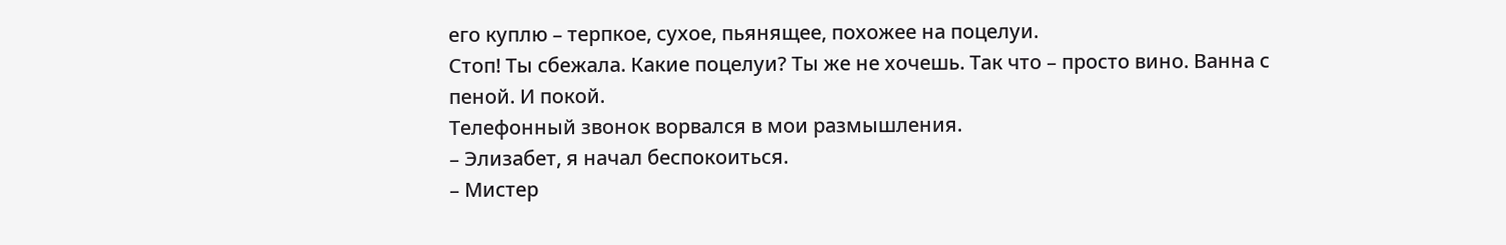его куплю – терпкое, сухое, пьянящее, похожее на поцелуи.
Стоп! Ты сбежала. Какие поцелуи? Ты же не хочешь. Так что – просто вино. Ванна с пеной. И покой.
Телефонный звонок ворвался в мои размышления.
– Элизабет, я начал беспокоиться.
– Мистер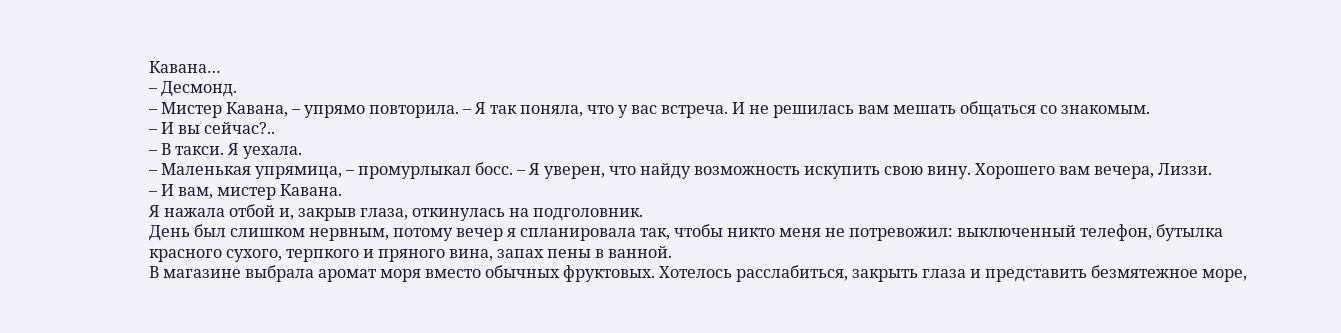Кавана…
– Десмонд.
– Мистер Кавана, – упрямо повторила. – Я так поняла, что у вас встреча. И не решилась вам мешать общаться со знакомым.
– И вы сейчас?..
– В такси. Я уехала.
– Маленькая упрямица, – промурлыкал босс. – Я уверен, что найду возможность искупить свою вину. Хорошего вам вечера, Лиззи.
– И вам, мистер Кавана.
Я нажала отбой и, закрыв глаза, откинулась на подголовник.
День был слишком нервным, потому вечер я спланировала так, чтобы никто меня не потревожил: выключенный телефон, бутылка красного сухого, терпкого и пряного вина, запах пены в ванной.
В магазине выбрала аромат моря вместо обычных фруктовых. Хотелось расслабиться, закрыть глаза и представить безмятежное море,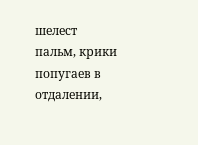шелест пальм, крики попугаев в отдалении,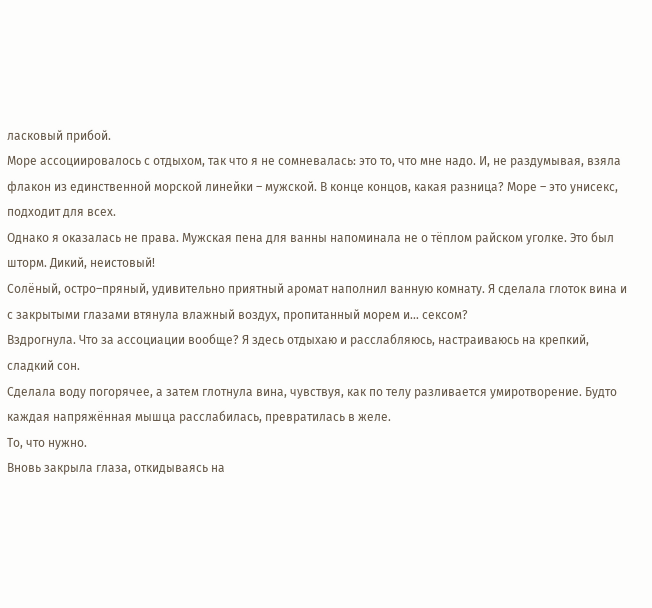ласковый прибой.
Море ассоциировалось с отдыхом, так что я не сомневалась: это то, что мне надо. И, не раздумывая, взяла флакон из единственной морской линейки – мужской. В конце концов, какая разница? Море – это унисекс, подходит для всех.
Однако я оказалась не права. Мужская пена для ванны напоминала не о тёплом райском уголке. Это был шторм. Дикий, неистовый!
Солёный, остро–пряный, удивительно приятный аромат наполнил ванную комнату. Я сделала глоток вина и с закрытыми глазами втянула влажный воздух, пропитанный морем и… сексом?
Вздрогнула. Что за ассоциации вообще? Я здесь отдыхаю и расслабляюсь, настраиваюсь на крепкий, сладкий сон.
Сделала воду погорячее, а затем глотнула вина, чувствуя, как по телу разливается умиротворение. Будто каждая напряжённая мышца расслабилась, превратилась в желе.
То, что нужно.
Вновь закрыла глаза, откидываясь на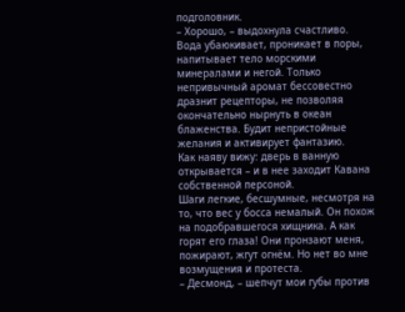подголовник.
– Хорошо, – выдохнула счастливо.
Вода убаюкивает, проникает в поры, напитывает тело морскими минералами и негой. Только непривычный аромат бессовестно дразнит рецепторы, не позволяя окончательно нырнуть в океан блаженства. Будит непристойные желания и активирует фантазию.
Как наяву вижу: дверь в ванную открывается – и в нее заходит Кавана собственной персоной.
Шаги легкие, бесшумные, несмотря на то, что вес у босса немалый. Он похож на подобравшегося хищника. А как горят его глаза! Они пронзают меня, пожирают, жгут огнём. Но нет во мне возмущения и протеста.
– Десмонд, – шепчут мои губы против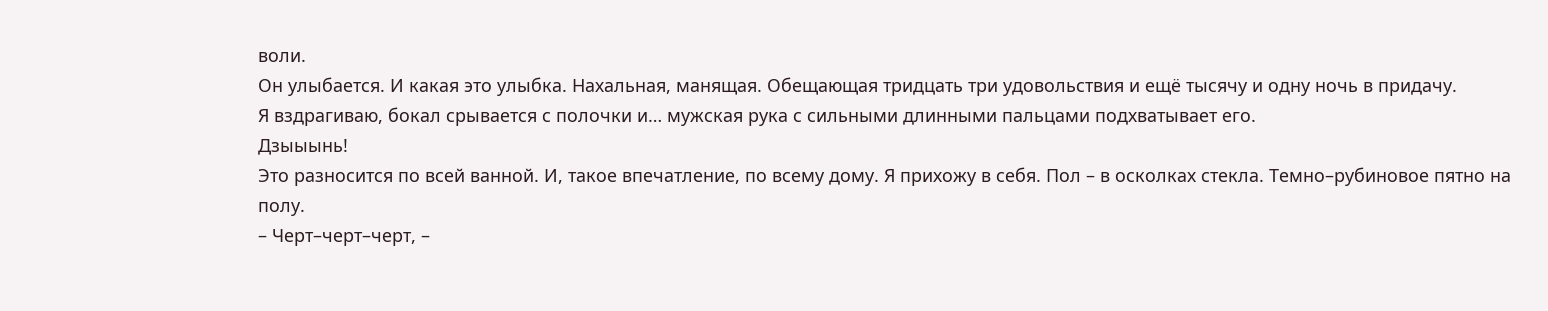воли.
Он улыбается. И какая это улыбка. Нахальная, манящая. Обещающая тридцать три удовольствия и ещё тысячу и одну ночь в придачу.
Я вздрагиваю, бокал срывается с полочки и… мужская рука с сильными длинными пальцами подхватывает его.
Дзыыынь!
Это разносится по всей ванной. И, такое впечатление, по всему дому. Я прихожу в себя. Пол – в осколках стекла. Темно–рубиновое пятно на полу.
– Черт–черт–черт, –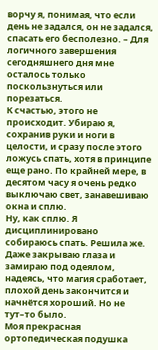ворчу я, понимая, что если день не задался, он не задался, спасать его бесполезно. – Для логичного завершения сегодняшнего дня мне осталось только поскользнуться или порезаться.
К счастью, этого не происходит. Убираю я, сохранив руки и ноги в целости, и сразу после этого ложусь спать, хотя в принципе еще рано. По крайней мере, в десятом часу я очень редко выключаю свет, занавешиваю окна и сплю.
Ну, как сплю. Я дисциплинировано собираюсь спать. Решила же. Даже закрываю глаза и замираю под одеялом, надеясь, что магия сработает, плохой день закончится и начнётся хороший. Но не тут–то было.
Моя прекрасная ортопедическая подушка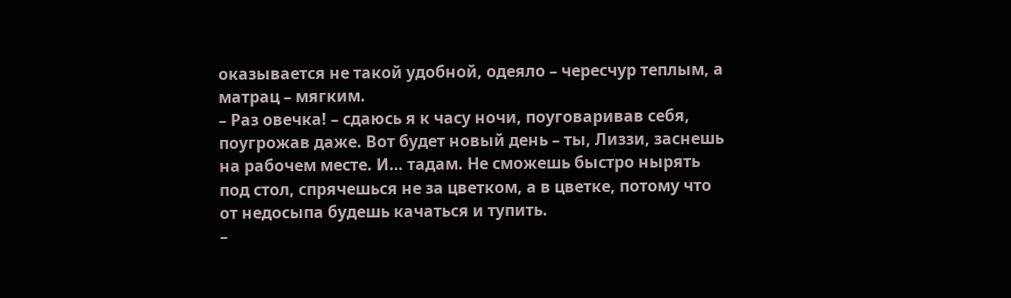оказывается не такой удобной, одеяло – чересчур теплым, а матрац – мягким.
– Раз овечка! – сдаюсь я к часу ночи, поуговаривав себя, поугрожав даже. Вот будет новый день – ты, Лиззи, заснешь на рабочем месте. И… тадам. Не сможешь быстро нырять под стол, спрячешься не за цветком, а в цветке, потому что от недосыпа будешь качаться и тупить.
–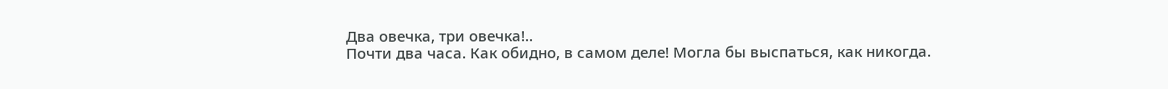Два овечка, три овечка!..
Почти два часа. Как обидно, в самом деле! Могла бы выспаться, как никогда.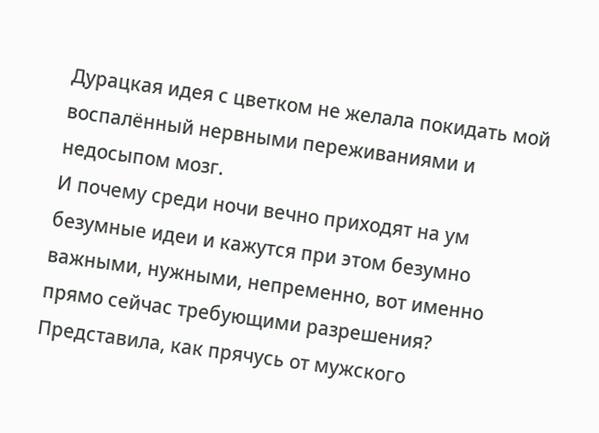Дурацкая идея с цветком не желала покидать мой воспалённый нервными переживаниями и недосыпом мозг.
И почему среди ночи вечно приходят на ум безумные идеи и кажутся при этом безумно важными, нужными, непременно, вот именно прямо сейчас требующими разрешения?
Представила, как прячусь от мужского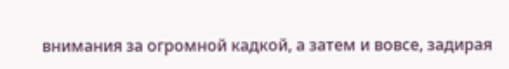внимания за огромной кадкой, а затем и вовсе, задирая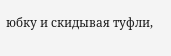юбку и скидывая туфли,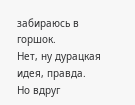забираюсь в горшок.
Нет, ну дурацкая идея, правда.
Но вдруг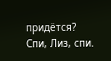придётся?
Спи, Лиз, спи.